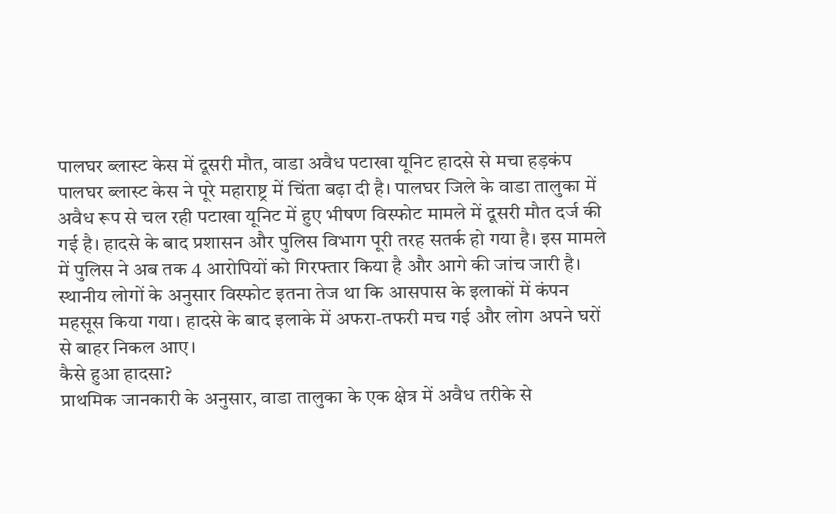पालघर ब्लास्ट केस में दूसरी मौत, वाडा अवैध पटाखा यूनिट हादसे से मचा हड़कंप
पालघर ब्लास्ट केस ने पूरे महाराष्ट्र में चिंता बढ़ा दी है। पालघर जिले के वाडा तालुका में अवैध रूप से चल रही पटाखा यूनिट में हुए भीषण विस्फोट मामले में दूसरी मौत दर्ज की गई है। हादसे के बाद प्रशासन और पुलिस विभाग पूरी तरह सतर्क हो गया है। इस मामले में पुलिस ने अब तक 4 आरोपियों को गिरफ्तार किया है और आगे की जांच जारी है।
स्थानीय लोगों के अनुसार विस्फोट इतना तेज था कि आसपास के इलाकों में कंपन महसूस किया गया। हादसे के बाद इलाके में अफरा-तफरी मच गई और लोग अपने घरों से बाहर निकल आए।
कैसे हुआ हादसा?
प्राथमिक जानकारी के अनुसार, वाडा तालुका के एक क्षेत्र में अवैध तरीके से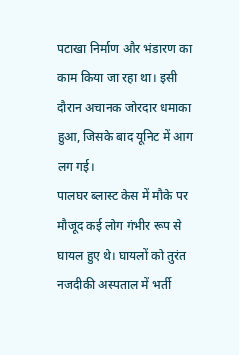पटाखा निर्माण और भंडारण का काम किया जा रहा था। इसी दौरान अचानक जोरदार धमाका हुआ, जिसके बाद यूनिट में आग लग गई।
पालघर ब्लास्ट केस में मौके पर मौजूद कई लोग गंभीर रूप से घायल हुए थे। घायलों को तुरंत नजदीकी अस्पताल में भर्ती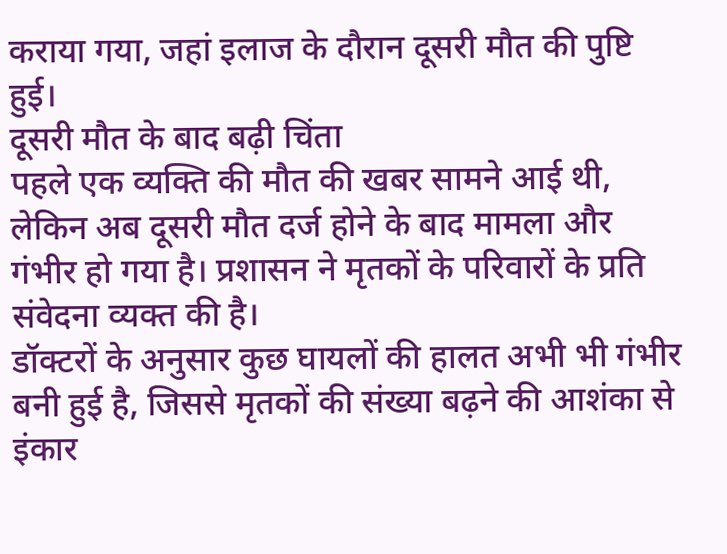कराया गया, जहां इलाज के दौरान दूसरी मौत की पुष्टि हुई।
दूसरी मौत के बाद बढ़ी चिंता
पहले एक व्यक्ति की मौत की खबर सामने आई थी, लेकिन अब दूसरी मौत दर्ज होने के बाद मामला और गंभीर हो गया है। प्रशासन ने मृतकों के परिवारों के प्रति संवेदना व्यक्त की है।
डॉक्टरों के अनुसार कुछ घायलों की हालत अभी भी गंभीर बनी हुई है, जिससे मृतकों की संख्या बढ़ने की आशंका से इंकार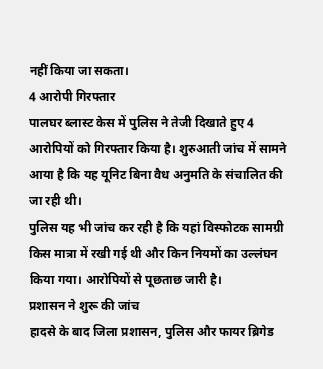नहीं किया जा सकता।
4 आरोपी गिरफ्तार
पालघर ब्लास्ट केस में पुलिस ने तेजी दिखाते हुए 4 आरोपियों को गिरफ्तार किया है। शुरुआती जांच में सामने आया है कि यह यूनिट बिना वैध अनुमति के संचालित की जा रही थी।
पुलिस यह भी जांच कर रही है कि यहां विस्फोटक सामग्री किस मात्रा में रखी गई थी और किन नियमों का उल्लंघन किया गया। आरोपियों से पूछताछ जारी है।
प्रशासन ने शुरू की जांच
हादसे के बाद जिला प्रशासन, पुलिस और फायर ब्रिगेड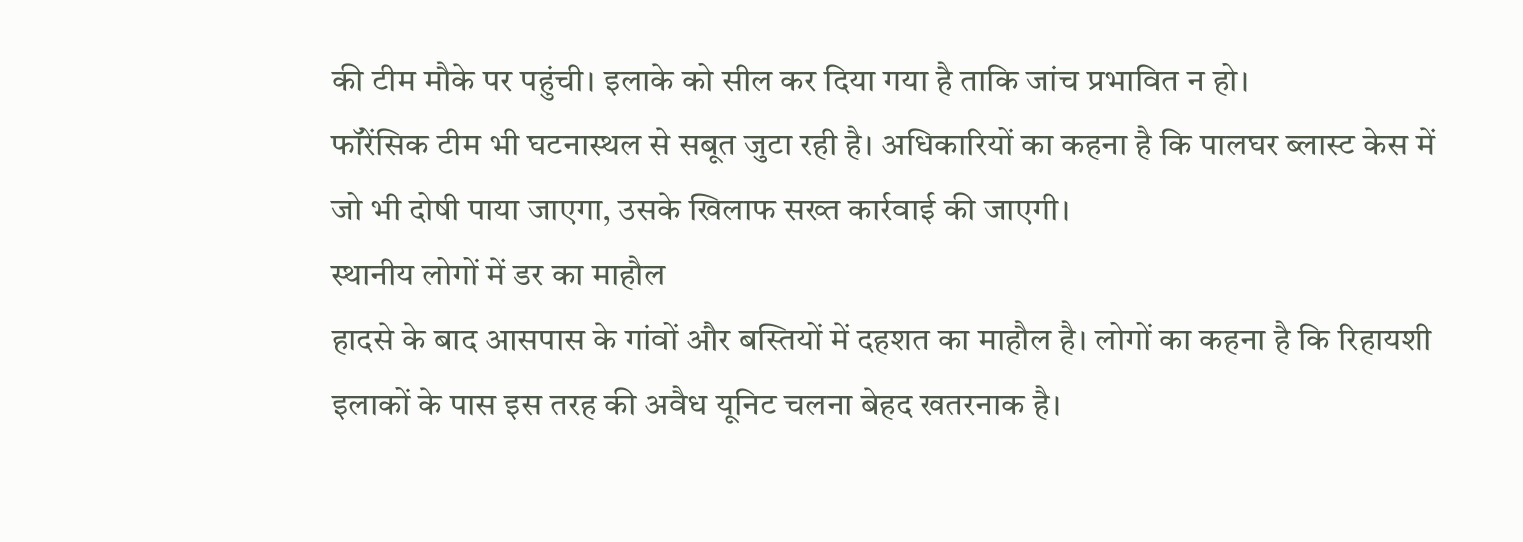की टीम मौके पर पहुंची। इलाके को सील कर दिया गया है ताकि जांच प्रभावित न हो।
फॉरेंसिक टीम भी घटनास्थल से सबूत जुटा रही है। अधिकारियों का कहना है कि पालघर ब्लास्ट केस में जो भी दोषी पाया जाएगा, उसके खिलाफ सख्त कार्रवाई की जाएगी।
स्थानीय लोगों में डर का माहौल
हादसे के बाद आसपास के गांवों और बस्तियों में दहशत का माहौल है। लोगों का कहना है कि रिहायशी इलाकों के पास इस तरह की अवैध यूनिट चलना बेहद खतरनाक है।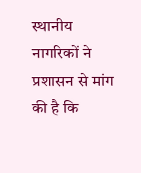स्थानीय नागरिकों ने प्रशासन से मांग की है कि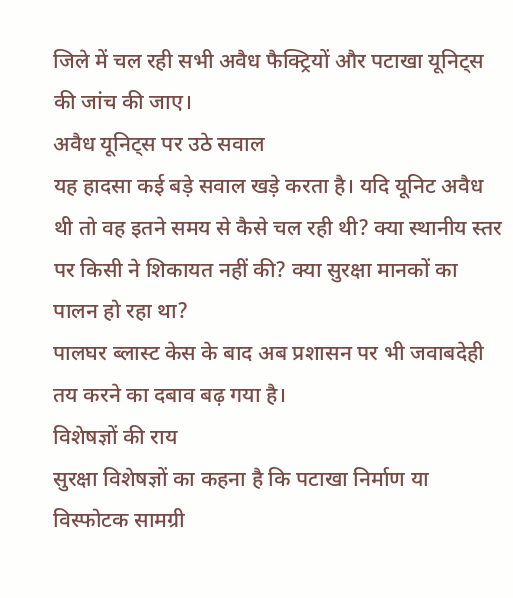जिले में चल रही सभी अवैध फैक्ट्रियों और पटाखा यूनिट्स की जांच की जाए।
अवैध यूनिट्स पर उठे सवाल
यह हादसा कई बड़े सवाल खड़े करता है। यदि यूनिट अवैध थी तो वह इतने समय से कैसे चल रही थी? क्या स्थानीय स्तर पर किसी ने शिकायत नहीं की? क्या सुरक्षा मानकों का पालन हो रहा था?
पालघर ब्लास्ट केस के बाद अब प्रशासन पर भी जवाबदेही तय करने का दबाव बढ़ गया है।
विशेषज्ञों की राय
सुरक्षा विशेषज्ञों का कहना है कि पटाखा निर्माण या विस्फोटक सामग्री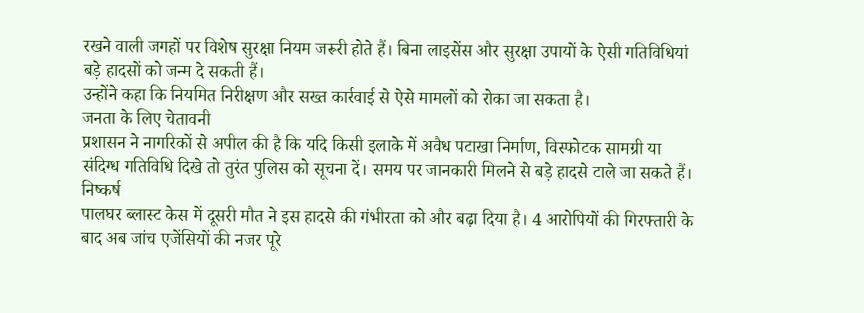रखने वाली जगहों पर विशेष सुरक्षा नियम जरूरी होते हैं। बिना लाइसेंस और सुरक्षा उपायों के ऐसी गतिविधियां बड़े हादसों को जन्म दे सकती हैं।
उन्होंने कहा कि नियमित निरीक्षण और सख्त कार्रवाई से ऐसे मामलों को रोका जा सकता है।
जनता के लिए चेतावनी
प्रशासन ने नागरिकों से अपील की है कि यदि किसी इलाके में अवैध पटाखा निर्माण, विस्फोटक सामग्री या संदिग्ध गतिविधि दिखे तो तुरंत पुलिस को सूचना दें। समय पर जानकारी मिलने से बड़े हादसे टाले जा सकते हैं।
निष्कर्ष
पालघर ब्लास्ट केस में दूसरी मौत ने इस हादसे की गंभीरता को और बढ़ा दिया है। 4 आरोपियों की गिरफ्तारी के बाद अब जांच एजेंसियों की नजर पूरे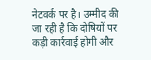नेटवर्क पर है। उम्मीद की जा रही है कि दोषियों पर कड़ी कार्रवाई होगी और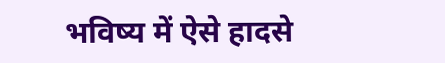भविष्य में ऐसे हादसे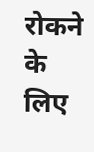रोकने के लिए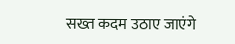सख्त कदम उठाए जाएंगे